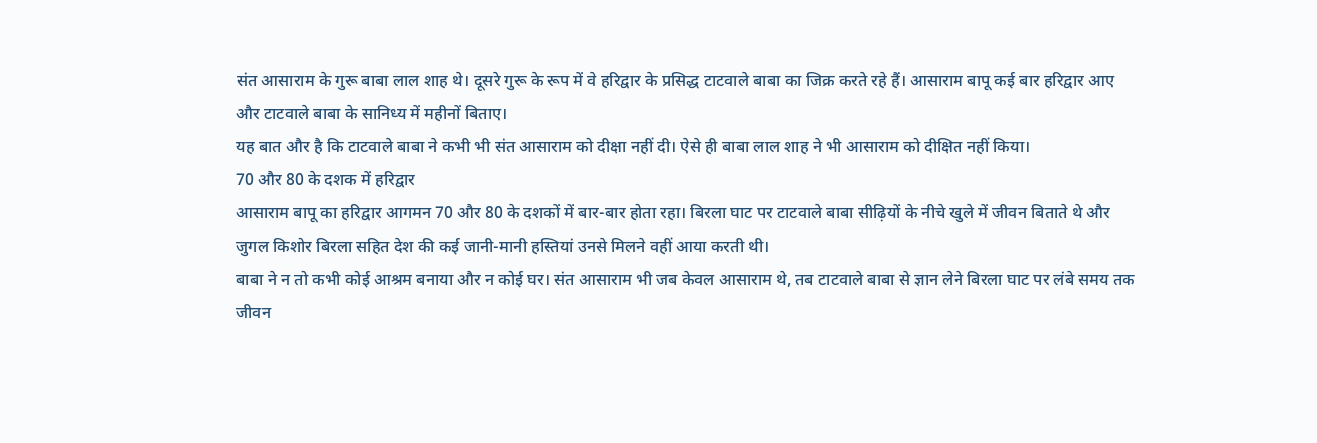संत आसाराम के गुरू बाबा लाल शाह थे। दूसरे गुरू के रूप में वे हरिद्वार के प्रसिद्ध टाटवाले बाबा का जिक्र करते रहे हैं। आसाराम बापू कई बार हरिद्वार आए और टाटवाले बाबा के सानिध्य में महीनों बिताए।
यह बात और है कि टाटवाले बाबा ने कभी भी संत आसाराम को दीक्षा नहीं दी। ऐसे ही बाबा लाल शाह ने भी आसाराम को दीक्षित नहीं किया।
70 और 80 के दशक में हरिद्वार
आसाराम बापू का हरिद्वार आगमन 70 और 80 के दशकों में बार-बार होता रहा। बिरला घाट पर टाटवाले बाबा सीढ़ियों के नीचे खुले में जीवन बिताते थे और जुगल किशोर बिरला सहित देश की कई जानी-मानी हस्तियां उनसे मिलने वहीं आया करती थी।
बाबा ने न तो कभी कोई आश्रम बनाया और न कोई घर। संत आसाराम भी जब केवल आसाराम थे, तब टाटवाले बाबा से ज्ञान लेने बिरला घाट पर लंबे समय तक जीवन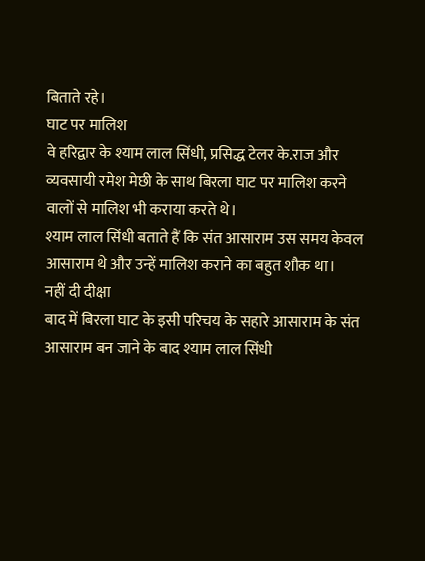बिताते रहे।
घाट पर मालिश
वे हरिद्वार के श्याम लाल सिंधी, प्रसिद्ध टेलर के.राज और व्यवसायी रमेश मेछी के साथ बिरला घाट पर मालिश करने वालों से मालिश भी कराया करते थे।
श्याम लाल सिंधी बताते हैं कि संत आसाराम उस समय केवल आसाराम थे और उन्हें मालिश कराने का बहुत शौक था।
नहीं दी दीक्षा
बाद में बिरला घाट के इसी परिचय के सहारे आसाराम के संत आसाराम बन जाने के बाद श्याम लाल सिंधी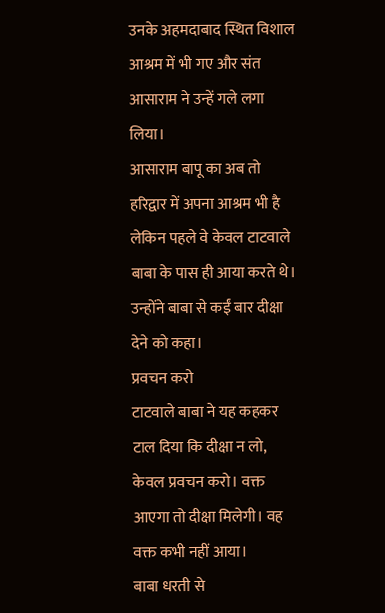उनके अहमदाबाद स्थित विशाल आश्रम में भी गए और संत आसाराम ने उन्हें गले लगा लिया।
आसाराम बापू का अब तो हरिद्वार में अपना आश्रम भी है लेकिन पहले वे केवल टाटवाले बाबा के पास ही आया करते थे। उन्होंने बाबा से कईं बार दीक्षा देने को कहा।
प्रवचन करो
टाटवाले बाबा ने यह कहकर टाल दिया कि दीक्षा न लो, केवल प्रवचन करो। वक्त आएगा तो दीक्षा मिलेगी। वह वक्त कभी नहीं आया।
बाबा धरती से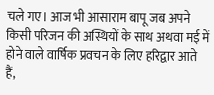चले गए। आज भी आसाराम बापू जब अपने किसी परिजन की अस्थियों के साथ अथवा मई में होने वाले वार्षिक प्रवचन के लिए हरिद्वार आते हैं,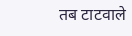तब टाटवाले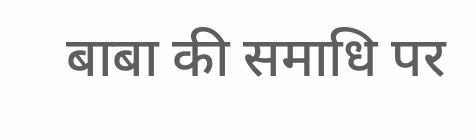बाबा की समाधि पर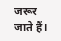जरूर जाते हैं।